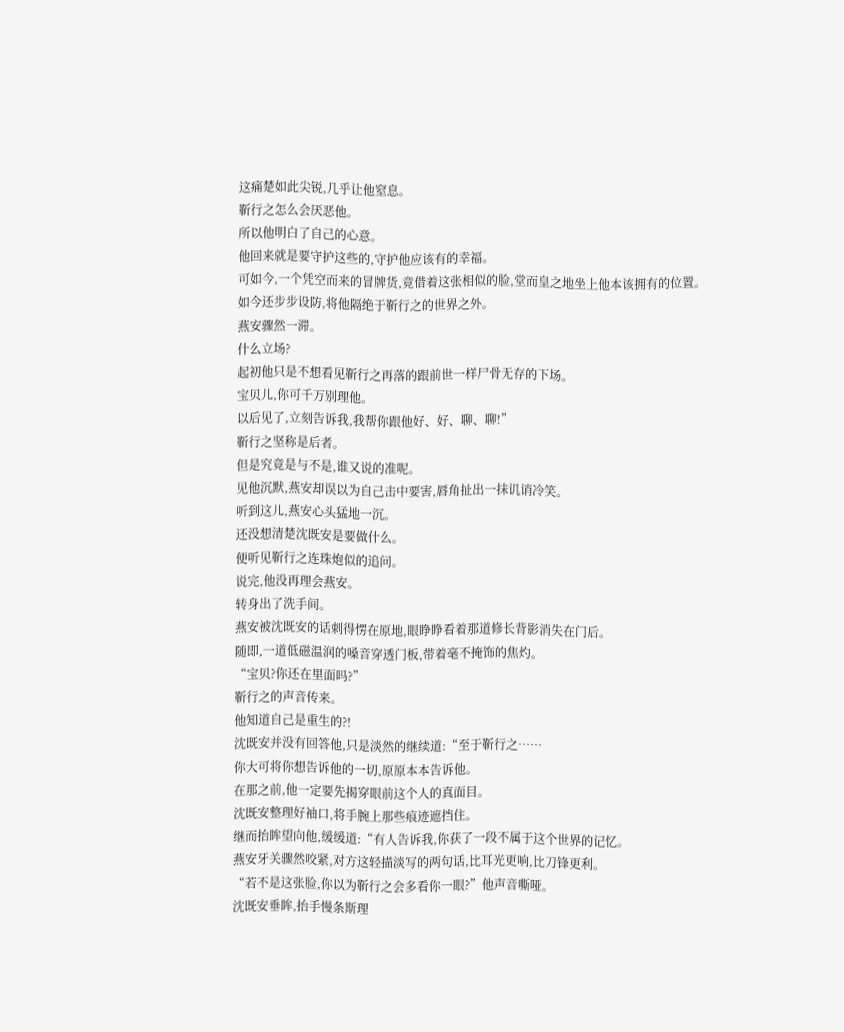这痛楚如此尖锐,几乎让他窒息。
靳行之怎么会厌恶他。
所以他明白了自己的心意。
他回来就是要守护这些的,守护他应该有的幸福。
可如今,一个凭空而来的冒牌货,竟借着这张相似的脸,堂而皇之地坐上他本该拥有的位置。
如今还步步设防,将他隔绝于靳行之的世界之外。
燕安骤然一滞。
什么立场?
起初他只是不想看见靳行之再落的跟前世一样尸骨无存的下场。
宝贝儿,你可千万别理他。
以后见了,立刻告诉我,我帮你跟他好、好、聊、聊!”
靳行之坚称是后者。
但是究竟是与不是,谁又说的准呢。
见他沉默,燕安却误以为自己击中要害,唇角扯出一抹讥诮冷笑。
听到这儿,燕安心头猛地一沉。
还没想清楚沈既安是要做什么。
便听见靳行之连珠炮似的追问。
说完,他没再理会燕安。
转身出了洗手间。
燕安被沈既安的话刺得愣在原地,眼睁睁看着那道修长背影消失在门后。
随即,一道低磁温润的嗓音穿透门板,带着毫不掩饰的焦灼。
“宝贝?你还在里面吗?”
靳行之的声音传来。
他知道自己是重生的?!
沈既安并没有回答他,只是淡然的继续道:“至于靳行之……
你大可将你想告诉他的一切,原原本本告诉他。
在那之前,他一定要先揭穿眼前这个人的真面目。
沈既安整理好袖口,将手腕上那些痕迹遮挡住。
继而抬眸望向他,缓缓道:“有人告诉我,你获了一段不属于这个世界的记忆。
燕安牙关骤然咬紧,对方这轻描淡写的两句话,比耳光更响,比刀锋更利。
“若不是这张脸,你以为靳行之会多看你一眼?”他声音嘶哑。
沈既安垂眸,抬手慢条斯理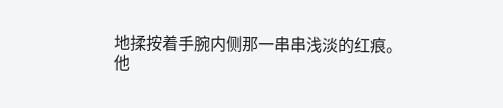地揉按着手腕内侧那一串串浅淡的红痕。
他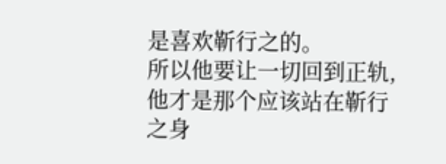是喜欢靳行之的。
所以他要让一切回到正轨,他才是那个应该站在靳行之身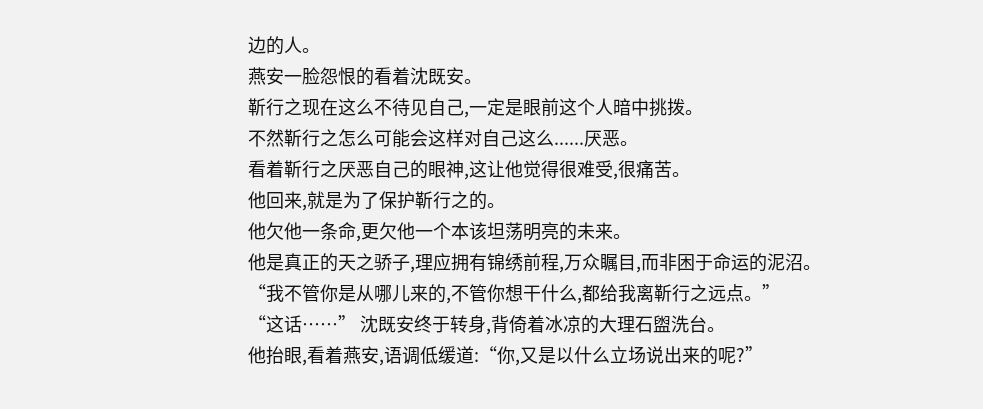边的人。
燕安一脸怨恨的看着沈既安。
靳行之现在这么不待见自己,一定是眼前这个人暗中挑拨。
不然靳行之怎么可能会这样对自己这么......厌恶。
看着靳行之厌恶自己的眼神,这让他觉得很难受,很痛苦。
他回来,就是为了保护靳行之的。
他欠他一条命,更欠他一个本该坦荡明亮的未来。
他是真正的天之骄子,理应拥有锦绣前程,万众瞩目,而非困于命运的泥沼。
“我不管你是从哪儿来的,不管你想干什么,都给我离靳行之远点。”
“这话……” 沈既安终于转身,背倚着冰凉的大理石盥洗台。
他抬眼,看着燕安,语调低缓道:“你,又是以什么立场说出来的呢?”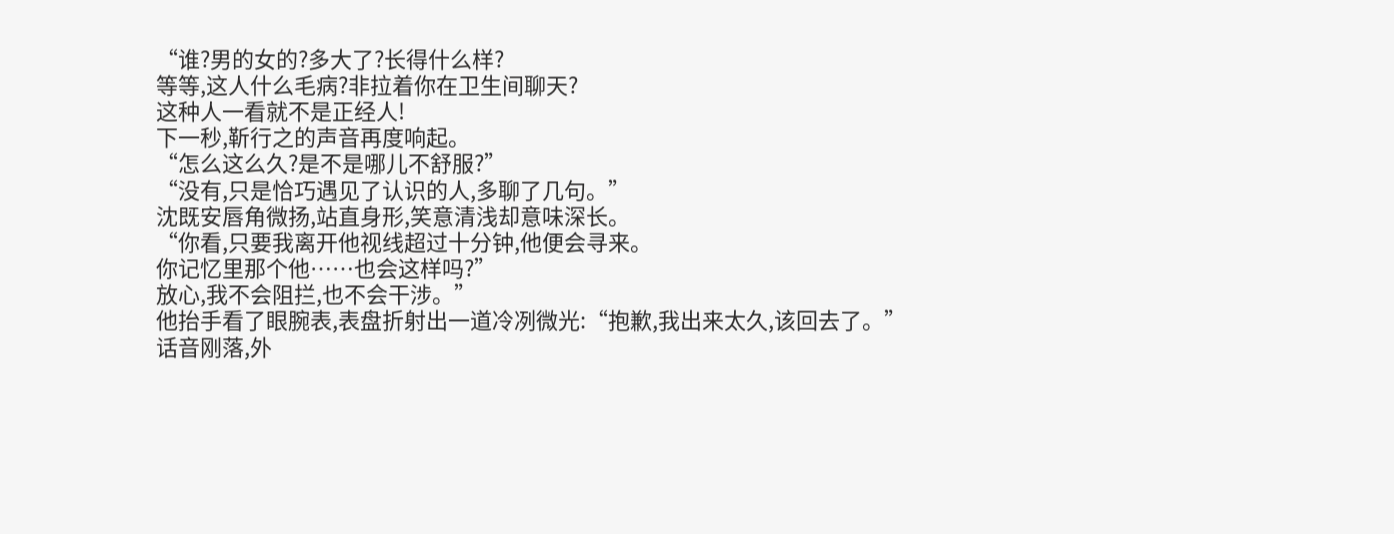“谁?男的女的?多大了?长得什么样?
等等,这人什么毛病?非拉着你在卫生间聊天?
这种人一看就不是正经人!
下一秒,靳行之的声音再度响起。
“怎么这么久?是不是哪儿不舒服?”
“没有,只是恰巧遇见了认识的人,多聊了几句。”
沈既安唇角微扬,站直身形,笑意清浅却意味深长。
“你看,只要我离开他视线超过十分钟,他便会寻来。
你记忆里那个他……也会这样吗?”
放心,我不会阻拦,也不会干涉。”
他抬手看了眼腕表,表盘折射出一道冷冽微光:“抱歉,我出来太久,该回去了。”
话音刚落,外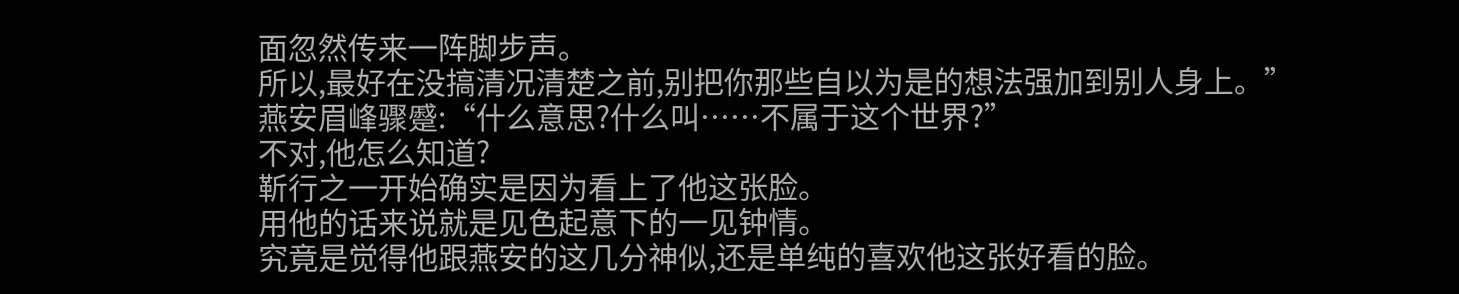面忽然传来一阵脚步声。
所以,最好在没搞清况清楚之前,别把你那些自以为是的想法强加到别人身上。”
燕安眉峰骤蹙:“什么意思?什么叫……不属于这个世界?”
不对,他怎么知道?
靳行之一开始确实是因为看上了他这张脸。
用他的话来说就是见色起意下的一见钟情。
究竟是觉得他跟燕安的这几分神似,还是单纯的喜欢他这张好看的脸。